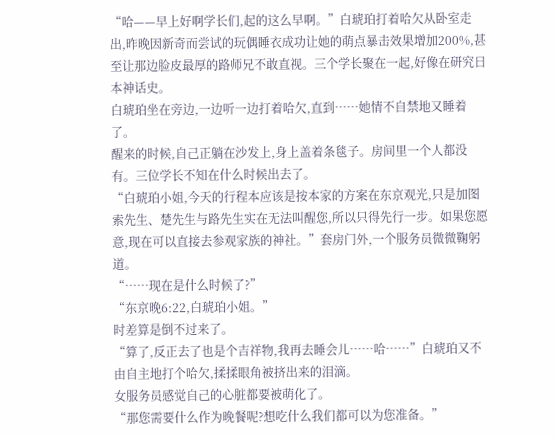“哈——早上好啊学长们,起的这么早啊。”白琥珀打着哈欠从卧室走出,昨晚因新奇而尝试的玩偶睡衣成功让她的萌点暴击效果增加200%,甚至让那边脸皮最厚的路师兄不敢直视。三个学长聚在一起,好像在研究日本神话史。
白琥珀坐在旁边,一边听一边打着哈欠,直到……她情不自禁地又睡着了。
醒来的时候,自己正躺在沙发上,身上盖着条毯子。房间里一个人都没有。三位学长不知在什么时候出去了。
“白琥珀小姐,今天的行程本应该是按本家的方案在东京观光,只是加图索先生、楚先生与路先生实在无法叫醒您,所以只得先行一步。如果您愿意,现在可以直接去参观家族的神社。”套房门外,一个服务员微微鞠躬道。
“……现在是什么时候了?”
“东京晚6:22,白琥珀小姐。”
时差算是倒不过来了。
“算了,反正去了也是个吉祥物,我再去睡会儿……哈……”白琥珀又不由自主地打个哈欠,揉揉眼角被挤出来的泪滴。
女服务员感觉自己的心脏都要被萌化了。
“那您需要什么作为晚餐呢?想吃什么我们都可以为您准备。”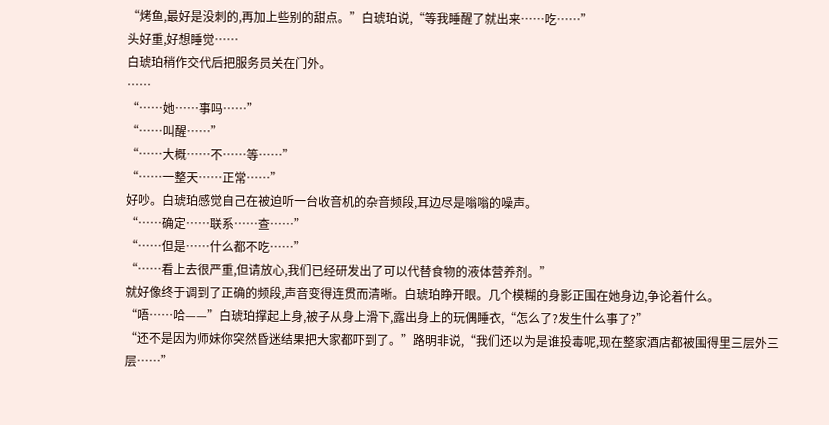“烤鱼,最好是没刺的,再加上些别的甜点。”白琥珀说,“等我睡醒了就出来……吃……”
头好重,好想睡觉……
白琥珀稍作交代后把服务员关在门外。
……
“……她……事吗……”
“……叫醒……”
“……大概……不……等……”
“……一整天……正常……”
好吵。白琥珀感觉自己在被迫听一台收音机的杂音频段,耳边尽是嗡嗡的噪声。
“……确定……联系……查……”
“……但是……什么都不吃……”
“……看上去很严重,但请放心,我们已经研发出了可以代替食物的液体营养剂。”
就好像终于调到了正确的频段,声音变得连贯而清晰。白琥珀睁开眼。几个模糊的身影正围在她身边,争论着什么。
“唔……哈——”白琥珀撑起上身,被子从身上滑下,露出身上的玩偶睡衣,“怎么了?发生什么事了?”
“还不是因为师妹你突然昏迷结果把大家都吓到了。”路明非说,“我们还以为是谁投毒呢,现在整家酒店都被围得里三层外三层……”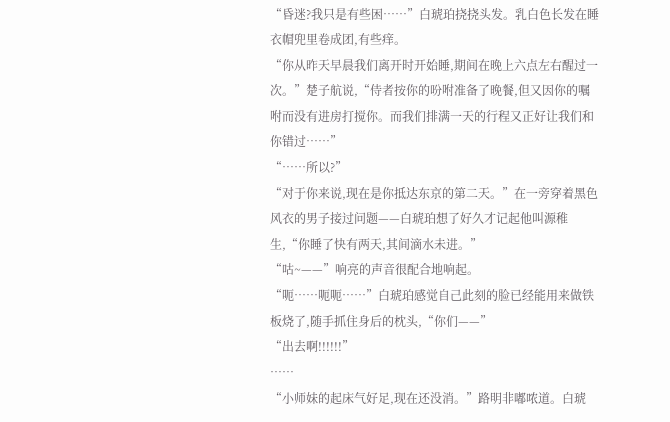“昏迷?我只是有些困……”白琥珀挠挠头发。乳白色长发在睡衣帽兜里卷成团,有些痒。
“你从昨天早晨我们离开时开始睡,期间在晚上六点左右醒过一次。”楚子航说,“侍者按你的吩咐准备了晚餐,但又因你的嘱咐而没有进房打搅你。而我们排满一天的行程又正好让我们和你错过……”
“……所以?”
“对于你来说,现在是你抵达东京的第二天。”在一旁穿着黑色风衣的男子接过问题——白琥珀想了好久才记起他叫源稚生,“你睡了快有两天,其间滴水未进。”
“咕~——”响亮的声音很配合地响起。
“呃……呃呃……”白琥珀感觉自己此刻的脸已经能用来做铁板烧了,随手抓住身后的枕头,“你们——”
“出去啊!!!!!!”
……
“小师妹的起床气好足,现在还没消。”路明非嘟哝道。白琥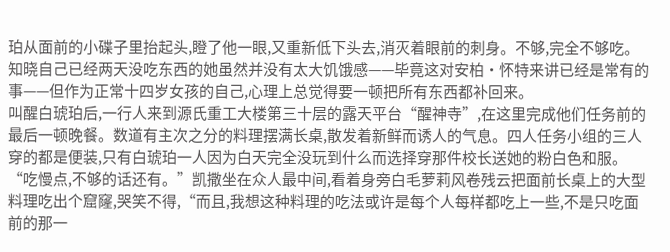珀从面前的小碟子里抬起头,瞪了他一眼,又重新低下头去,消灭着眼前的刺身。不够,完全不够吃。知晓自己已经两天没吃东西的她虽然并没有太大饥饿感——毕竟这对安柏·怀特来讲已经是常有的事——但作为正常十四岁女孩的自己,心理上总觉得要一顿把所有东西都补回来。
叫醒白琥珀后,一行人来到源氏重工大楼第三十层的露天平台“醒神寺”,在这里完成他们任务前的最后一顿晚餐。数道有主次之分的料理摆满长桌,散发着新鲜而诱人的气息。四人任务小组的三人穿的都是便装,只有白琥珀一人因为白天完全没玩到什么而选择穿那件校长送她的粉白色和服。
“吃慢点,不够的话还有。”凯撒坐在众人最中间,看着身旁白毛萝莉风卷残云把面前长桌上的大型料理吃出个窟窿,哭笑不得,“而且,我想这种料理的吃法或许是每个人每样都吃上一些,不是只吃面前的那一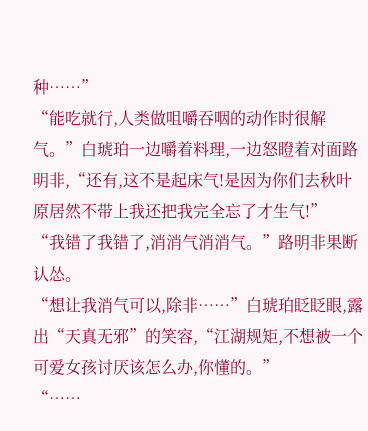种……”
“能吃就行,人类做咀嚼吞咽的动作时很解气。”白琥珀一边嚼着料理,一边怒瞪着对面路明非,“还有,这不是起床气!是因为你们去秋叶原居然不带上我还把我完全忘了才生气!”
“我错了我错了,消消气消消气。”路明非果断认怂。
“想让我消气可以,除非……”白琥珀眨眨眼,露出“天真无邪”的笑容,“江湖规矩,不想被一个可爱女孩讨厌该怎么办,你懂的。”
“……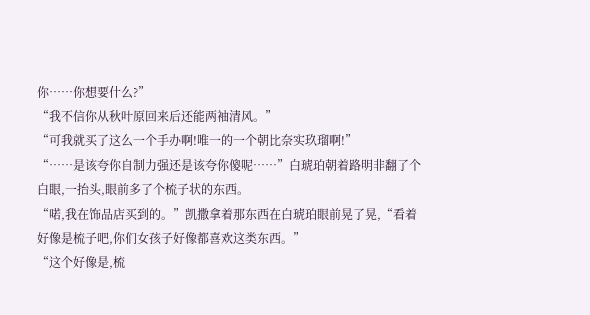你……你想要什么?”
“我不信你从秋叶原回来后还能两袖清风。”
“可我就买了这么一个手办啊!唯一的一个朝比奈实玖瑠啊!”
“……是该夸你自制力强还是该夸你傻呢……”白琥珀朝着路明非翻了个白眼,一抬头,眼前多了个梳子状的东西。
“喏,我在饰品店买到的。”凯撒拿着那东西在白琥珀眼前晃了晃,“看着好像是梳子吧,你们女孩子好像都喜欢这类东西。”
“这个好像是,梳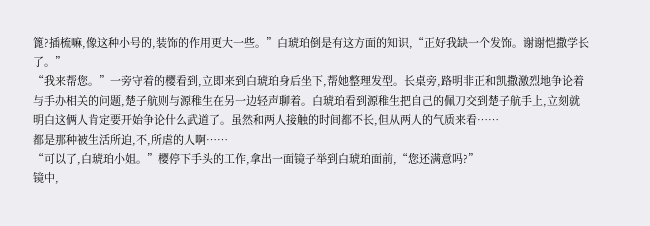篦?插梳嘛,像这种小号的,装饰的作用更大一些。”白琥珀倒是有这方面的知识,“正好我缺一个发饰。谢谢恺撒学长了。”
“我来帮您。”一旁守着的樱看到,立即来到白琥珀身后坐下,帮她整理发型。长桌旁,路明非正和凯撒激烈地争论着与手办相关的问题,楚子航则与源稚生在另一边轻声聊着。白琥珀看到源稚生把自己的佩刀交到楚子航手上,立刻就明白这俩人肯定要开始争论什么武道了。虽然和两人接触的时间都不长,但从两人的气质来看……
都是那种被生活所迫,不,所虐的人啊……
“可以了,白琥珀小姐。”樱停下手头的工作,拿出一面镜子举到白琥珀面前,“您还满意吗?”
镜中,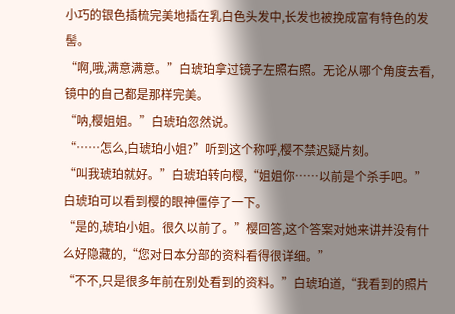小巧的银色插梳完美地插在乳白色头发中,长发也被挽成富有特色的发髻。
“啊,哦,满意满意。”白琥珀拿过镜子左照右照。无论从哪个角度去看,镜中的自己都是那样完美。
“呐,樱姐姐。”白琥珀忽然说。
“……怎么,白琥珀小姐?”听到这个称呼,樱不禁迟疑片刻。
“叫我琥珀就好。”白琥珀转向樱,“姐姐你……以前是个杀手吧。”
白琥珀可以看到樱的眼神僵停了一下。
“是的,琥珀小姐。很久以前了。”樱回答,这个答案对她来讲并没有什么好隐藏的,“您对日本分部的资料看得很详细。”
“不不,只是很多年前在别处看到的资料。”白琥珀道,“我看到的照片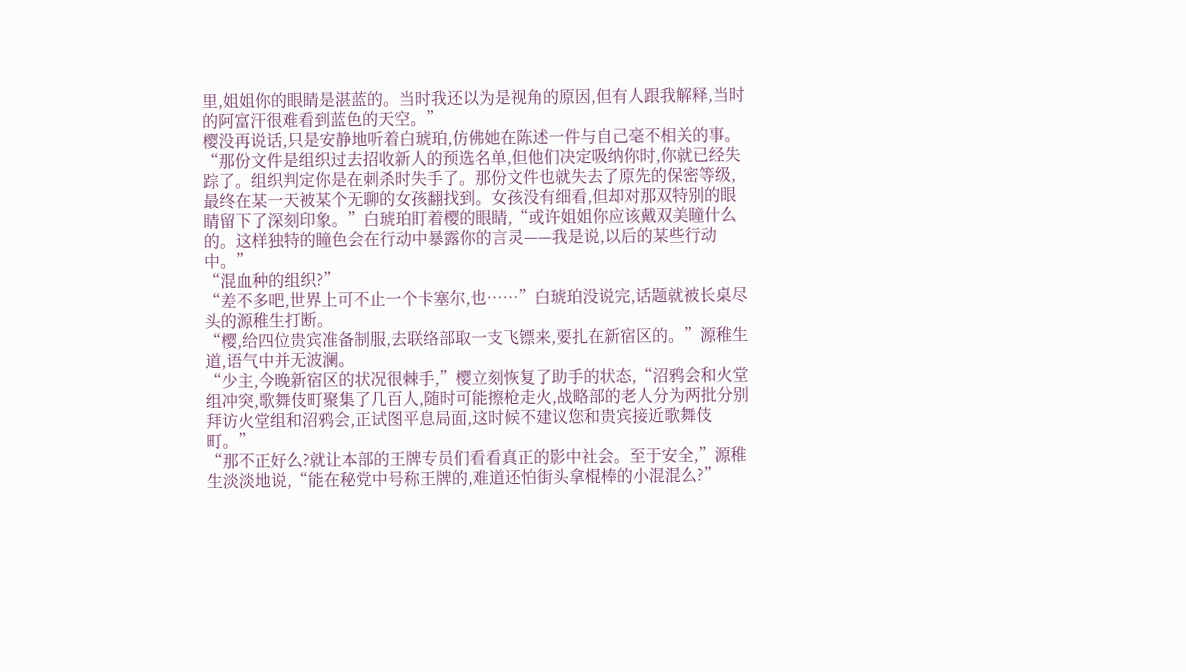里,姐姐你的眼睛是湛蓝的。当时我还以为是视角的原因,但有人跟我解释,当时的阿富汗很难看到蓝色的天空。”
樱没再说话,只是安静地听着白琥珀,仿佛她在陈述一件与自己毫不相关的事。
“那份文件是组织过去招收新人的预选名单,但他们决定吸纳你时,你就已经失踪了。组织判定你是在刺杀时失手了。那份文件也就失去了原先的保密等级,最终在某一天被某个无聊的女孩翻找到。女孩没有细看,但却对那双特别的眼睛留下了深刻印象。”白琥珀盯着樱的眼睛,“或许姐姐你应该戴双美瞳什么的。这样独特的瞳色会在行动中暴露你的言灵——我是说,以后的某些行动中。”
“混血种的组织?”
“差不多吧,世界上可不止一个卡塞尔,也……”白琥珀没说完,话题就被长桌尽头的源稚生打断。
“樱,给四位贵宾准备制服,去联络部取一支飞镖来,要扎在新宿区的。”源稚生道,语气中并无波澜。
“少主,今晚新宿区的状况很棘手,”樱立刻恢复了助手的状态,“沼鸦会和火堂组冲突,歌舞伎町聚集了几百人,随时可能擦枪走火,战略部的老人分为两批分别拜访火堂组和沼鸦会,正试图平息局面,这时候不建议您和贵宾接近歌舞伎町。”
“那不正好么?就让本部的王牌专员们看看真正的影中社会。至于安全,”源稚生淡淡地说,“能在秘党中号称王牌的,难道还怕街头拿棍棒的小混混么?”